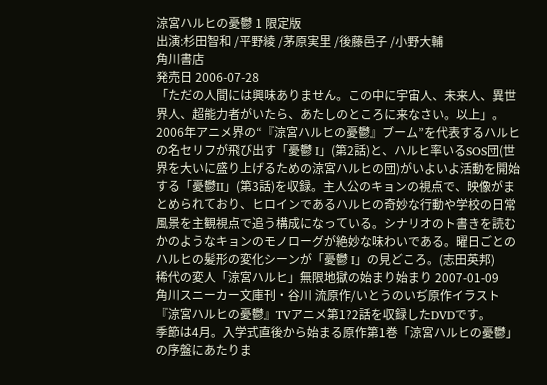涼宮ハルヒの憂鬱 1 限定版
出演:杉田智和 /平野綾 /茅原実里 /後藤邑子 /小野大輔
角川書店
発売日 2006-07-28
「ただの人間には興味ありません。この中に宇宙人、未来人、異世界人、超能力者がいたら、あたしのところに来なさい。以上」。2006年アニメ界の“『涼宮ハルヒの憂鬱』ブーム”を代表するハルヒの名セリフが飛び出す「憂鬱 I」(第2話)と、ハルヒ率いるSOS団(世界を大いに盛り上げるための涼宮ハルヒの団)がいよいよ活動を開始する「憂鬱II」(第3話)を収録。主人公のキョンの視点で、映像がまとめられており、ヒロインであるハルヒの奇妙な行動や学校の日常風景を主観視点で追う構成になっている。シナリオのト書きを読むかのようなキョンのモノローグが絶妙な味わいである。曜日ごとのハルヒの髪形の変化シーンが「憂鬱 I」の見どころ。(志田英邦)
稀代の変人「涼宮ハルヒ」無限地獄の始まり始まり 2007-01-09
角川スニーカー文庫刊・谷川 流原作/いとうのいぢ原作イラスト
『涼宮ハルヒの憂鬱』TVアニメ第1?2話を収録したDVDです。
季節は4月。入学式直後から始まる原作第1巻「涼宮ハルヒの憂鬱」の序盤にあたりま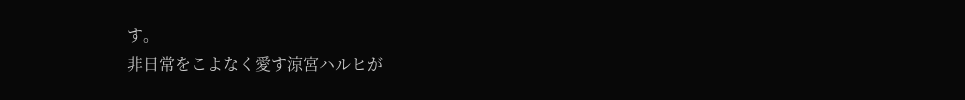す。
非日常をこよなく愛す涼宮ハルヒが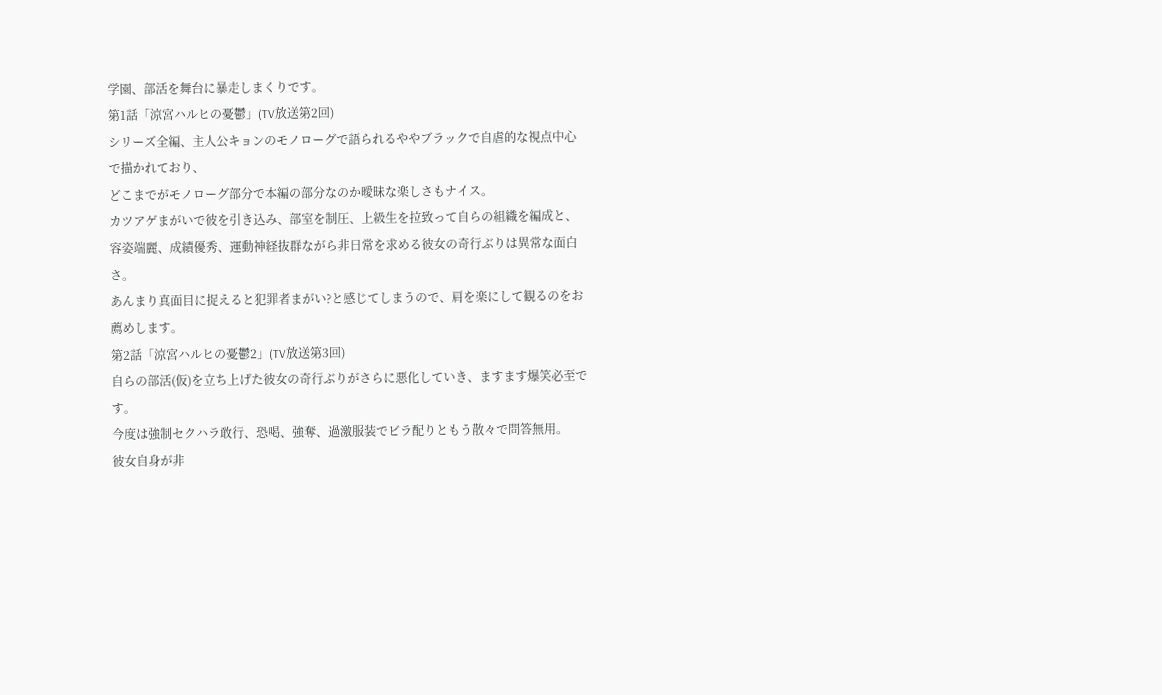学園、部活を舞台に暴走しまくりです。
第1話「涼宮ハルヒの憂鬱」(TV放送第2回)
シリーズ全編、主人公キョンのモノローグで語られるややブラックで自虐的な視点中心で描かれており、
どこまでがモノローグ部分で本編の部分なのか曖昧な楽しさもナイス。
カツアゲまがいで彼を引き込み、部室を制圧、上級生を拉致って自らの組織を編成と、
容姿端麗、成績優秀、運動神経抜群ながら非日常を求める彼女の奇行ぶりは異常な面白さ。
あんまり真面目に捉えると犯罪者まがい?と感じてしまうので、肩を楽にして観るのをお薦めします。
第2話「涼宮ハルヒの憂鬱2」(TV放送第3回)
自らの部活(仮)を立ち上げた彼女の奇行ぶりがさらに悪化していき、ますます爆笑必至です。
今度は強制セクハラ敢行、恐喝、強奪、過激服装でビラ配りともう散々で問答無用。
彼女自身が非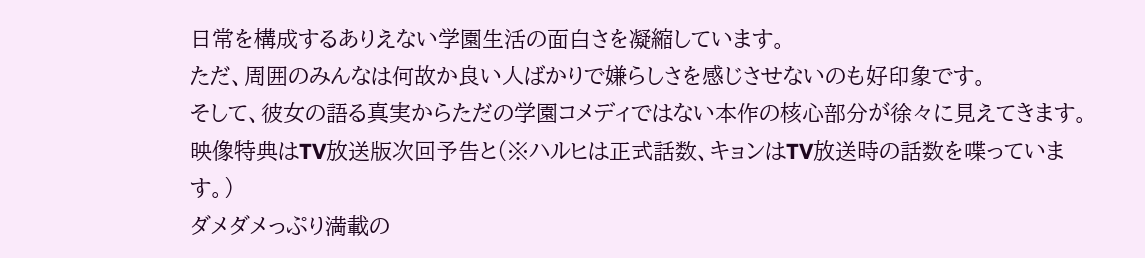日常を構成するありえない学園生活の面白さを凝縮しています。
ただ、周囲のみんなは何故か良い人ばかりで嫌らしさを感じさせないのも好印象です。
そして、彼女の語る真実からただの学園コメディではない本作の核心部分が徐々に見えてきます。
映像特典はTV放送版次回予告と(※ハルヒは正式話数、キョンはTV放送時の話数を喋っています。)
ダメダメっぷり満載の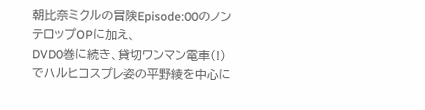朝比奈ミクルの冒険Episode:00のノンテロップOPに加え、
DVD0巻に続き、貸切ワンマン電車(!)でハルヒコスプレ姿の平野綾を中心に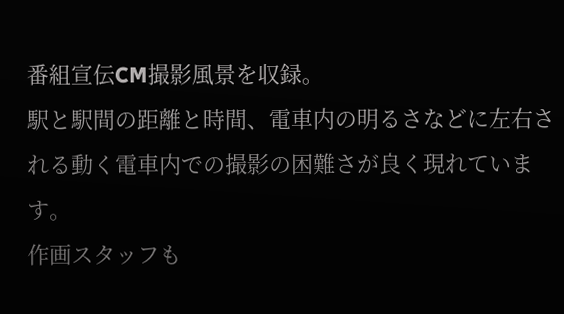番組宣伝CM撮影風景を収録。
駅と駅間の距離と時間、電車内の明るさなどに左右される動く電車内での撮影の困難さが良く現れています。
作画スタッフも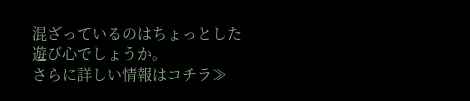混ざっているのはちょっとした遊び心でしょうか。
さらに詳しい情報はコチラ≫